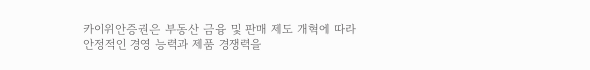카이위안증권은 부동산 금융 및 판매 제도 개혁에 따라 안정적인 경영 능력과 제품 경쟁력을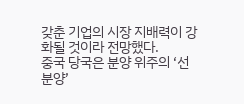갖춘 기업의 시장 지배력이 강화될 것이라 전망했다.
중국 당국은 분양 위주의 ‘선분양’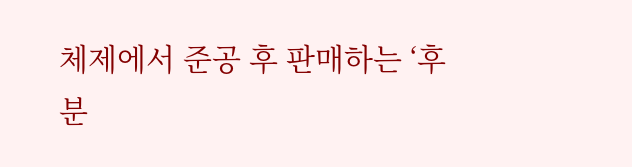체제에서 준공 후 판매하는 ‘후분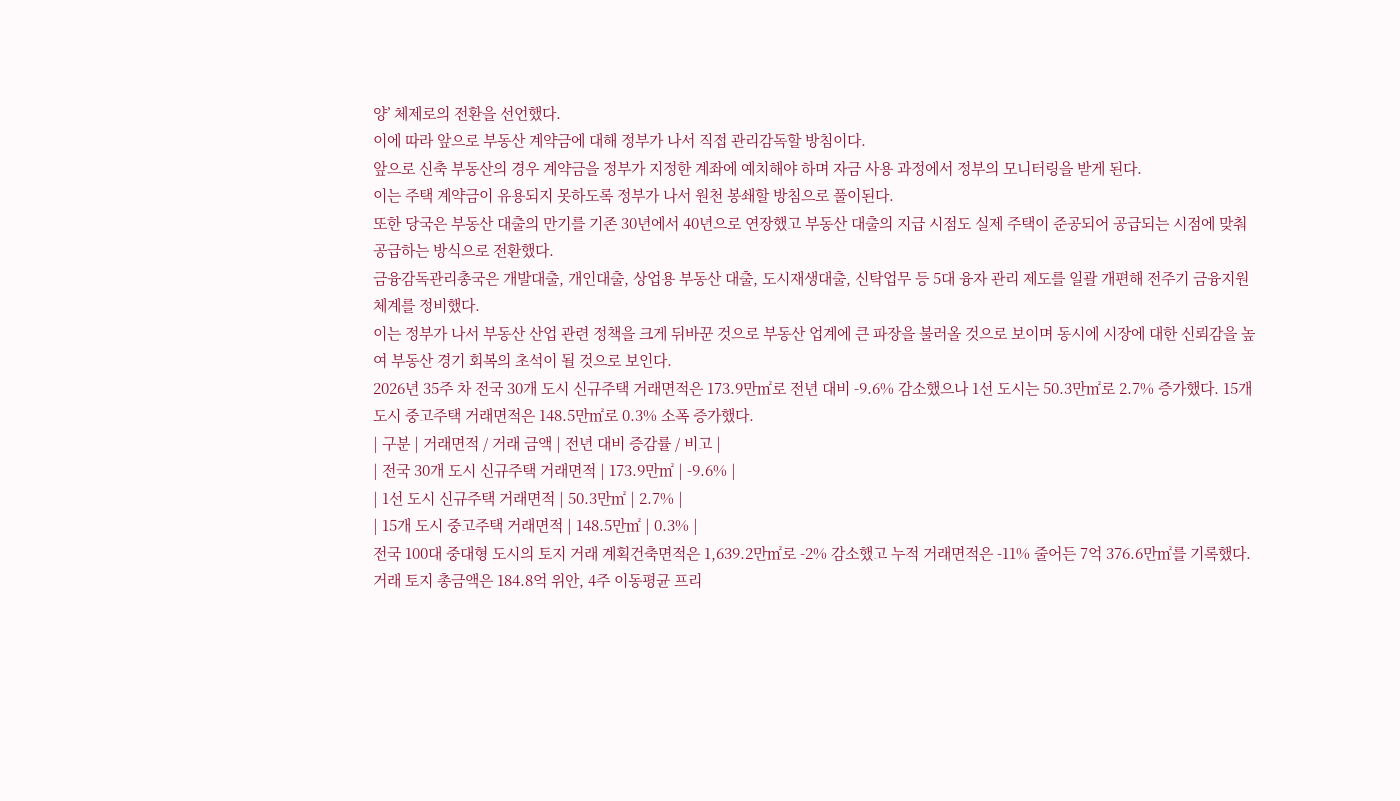양’ 체제로의 전환을 선언했다.
이에 따라 앞으로 부동산 계약금에 대해 정부가 나서 직접 관리감독할 방침이다.
앞으로 신축 부동산의 경우 계약금을 정부가 지정한 계좌에 예치해야 하며 자금 사용 과정에서 정부의 모니터링을 받게 된다.
이는 주택 계약금이 유용되지 못하도록 정부가 나서 원천 봉쇄할 방침으로 풀이된다.
또한 당국은 부동산 대출의 만기를 기존 30년에서 40년으로 연장했고 부동산 대출의 지급 시점도 실제 주택이 준공되어 공급되는 시점에 맞춰 공급하는 방식으로 전환했다.
금융감독관리총국은 개발대출, 개인대출, 상업용 부동산 대출, 도시재생대출, 신탁업무 등 5대 융자 관리 제도를 일괄 개편해 전주기 금융지원 체계를 정비했다.
이는 정부가 나서 부동산 산업 관련 정책을 크게 뒤바꾼 것으로 부동산 업계에 큰 파장을 불러올 것으로 보이며 동시에 시장에 대한 신뢰감을 높여 부동산 경기 회복의 초석이 될 것으로 보인다.
2026년 35주 차 전국 30개 도시 신규주택 거래면적은 173.9만㎡로 전년 대비 -9.6% 감소했으나 1선 도시는 50.3만㎡로 2.7% 증가했다. 15개 도시 중고주택 거래면적은 148.5만㎡로 0.3% 소폭 증가했다.
| 구분 | 거래면적 / 거래 금액 | 전년 대비 증감률 / 비고 |
| 전국 30개 도시 신규주택 거래면적 | 173.9만㎡ | -9.6% |
| 1선 도시 신규주택 거래면적 | 50.3만㎡ | 2.7% |
| 15개 도시 중고주택 거래면적 | 148.5만㎡ | 0.3% |
전국 100대 중대형 도시의 토지 거래 계획건축면적은 1,639.2만㎡로 -2% 감소했고 누적 거래면적은 -11% 줄어든 7억 376.6만㎡를 기록했다.
거래 토지 총금액은 184.8억 위안, 4주 이동평균 프리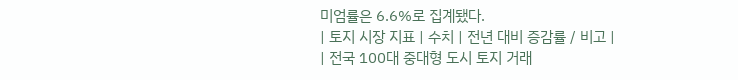미엄률은 6.6%로 집계됐다.
| 토지 시장 지표 | 수치 | 전년 대비 증감률 / 비고 |
| 전국 100대 중대형 도시 토지 거래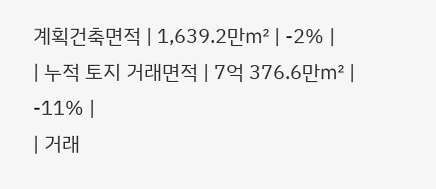계획건축면적 | 1,639.2만㎡ | -2% |
| 누적 토지 거래면적 | 7억 376.6만㎡ | -11% |
| 거래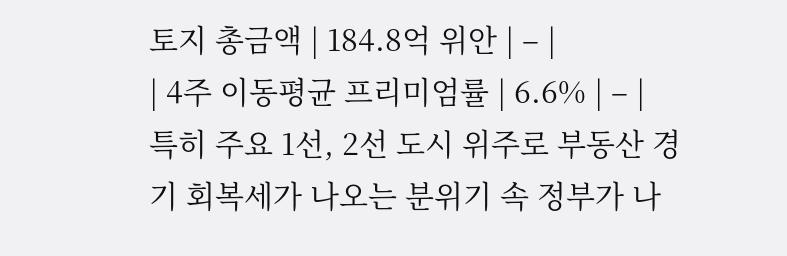토지 총금액 | 184.8억 위안 | – |
| 4주 이동평균 프리미엄률 | 6.6% | – |
특히 주요 1선, 2선 도시 위주로 부동산 경기 회복세가 나오는 분위기 속 정부가 나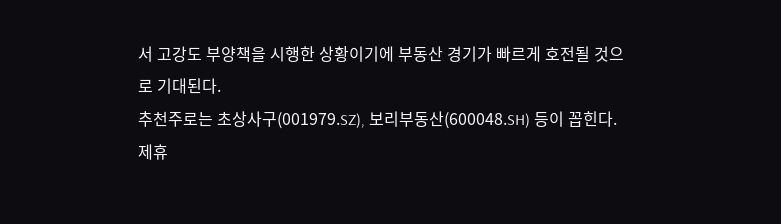서 고강도 부양책을 시행한 상황이기에 부동산 경기가 빠르게 호전될 것으로 기대된다.
추천주로는 초상사구(001979.SZ), 보리부동산(600048.SH) 등이 꼽힌다.
제휴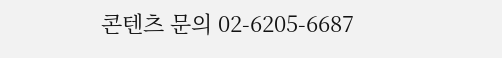콘텐츠 문의 02-6205-6687